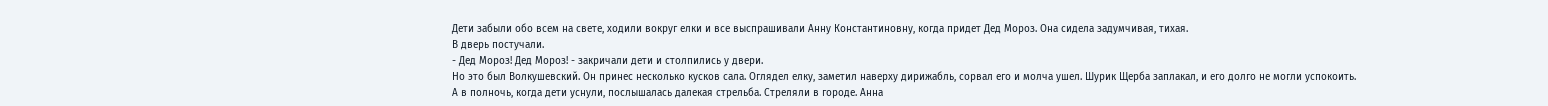Дети забыли обо всем на свете, ходили вокруг елки и все выспрашивали Анну Константиновну, когда придет Дед Мороз. Она сидела задумчивая, тихая.
В дверь постучали.
- Дед Мороз! Дед Мороз! - закричали дети и столпились у двери.
Но это был Волкушевский. Он принес несколько кусков сала. Оглядел елку, заметил наверху дирижабль, сорвал его и молча ушел. Шурик Щерба заплакал, и его долго не могли успокоить.
А в полночь, когда дети уснули, послышалась далекая стрельба. Стреляли в городе. Анна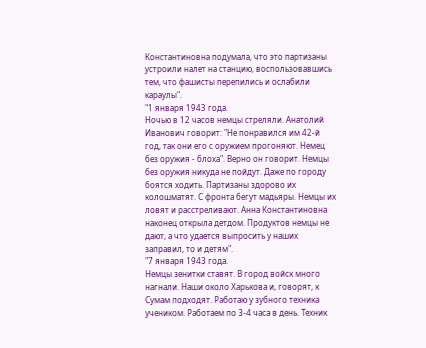Константиновна подумала, что это партизаны устроили налет на станцию, воспользовавшись тем, что фашисты перепились и ослабили караулы".
"1 января 1943 года.
Ночью в 12 часов немцы стреляли. Анатолий Иванович говорит: "Не понравился им 42-й год, так они его с оружием прогоняют. Немец без оружия - блоха". Верно он говорит. Немцы без оружия никуда не пойдут. Даже по городу боятся ходить. Партизаны здорово их колошматят. С фронта бегут мадьяры. Немцы их ловят и расстреливают. Анна Константиновна наконец открыла детдом. Продуктов немцы не дают, а что удается выпросить у наших заправил, то и детям".
"7 января 1943 года.
Немцы зенитки ставят. В город войск много нагнали. Наши около Харькова и, говорят, к Сумам подходят. Работаю у зубного техника учеником. Работаем по 3-4 часа в день. Техник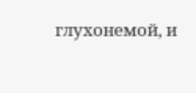глухонемой, и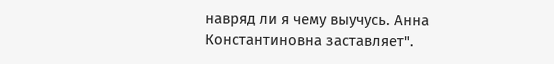навряд ли я чему выучусь. Анна Константиновна заставляет".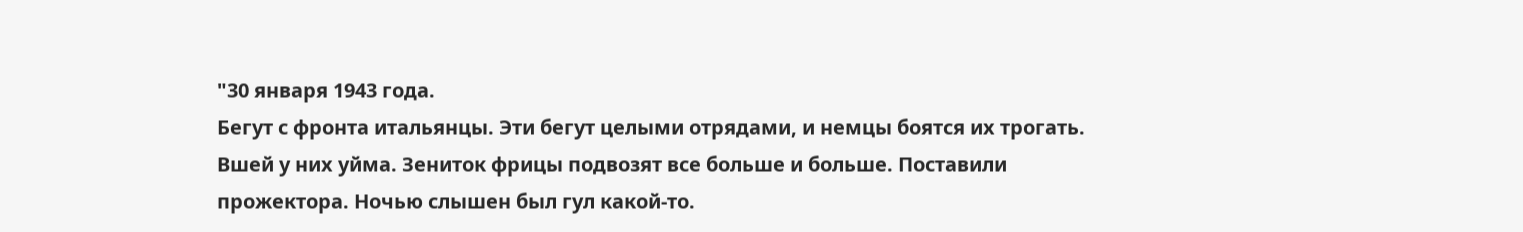"30 января 1943 года.
Бегут с фронта итальянцы. Эти бегут целыми отрядами, и немцы боятся их трогать. Вшей у них уйма. Зениток фрицы подвозят все больше и больше. Поставили прожектора. Ночью слышен был гул какой-то.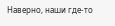Наверно, наши где-то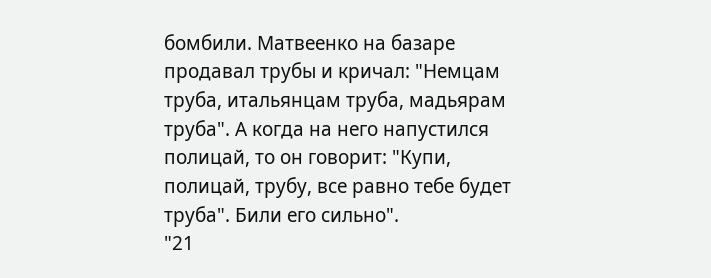бомбили. Матвеенко на базаре продавал трубы и кричал: "Немцам труба, итальянцам труба, мадьярам труба". А когда на него напустился полицай, то он говорит: "Купи, полицай, трубу, все равно тебе будет труба". Били его сильно".
"21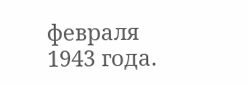февраля 1943 года.